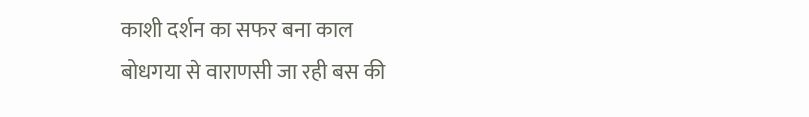काशी दर्शन का सफर बना काल
बोधगया से वाराणसी जा रही बस की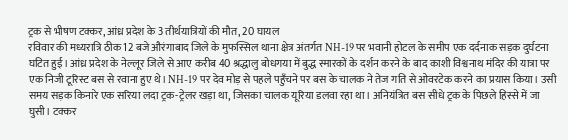ट्रक से भीषण टक्कर, आंध्र प्रदेश के 3 तीर्थयात्रियों की मौत, 20 घायल
रविवार की मध्यरात्रि ठीक 12 बजे औरंगाबाद जिले के मुफस्सिल थाना क्षेत्र अंतर्गत NH-19 पर भवानी होटल के समीप एक दर्दनाक सड़क दुर्घटना घटित हुई। आंध्र प्रदेश के नेल्लूर जिले से आए करीब 40 श्रद्धालु बोधगया में बुद्ध स्मारकों के दर्शन करने के बाद काशी विश्वनाथ मंदिर की यात्रा पर एक निजी टूरिस्ट बस से रवाना हुए थे। NH-19 पर देव मोड़ से पहले पहुँचने पर बस के चालक ने तेज गति से ओवरटेक करने का प्रयास किया। उसी समय सड़क किनारे एक सरिया लदा ट्रक-ट्रेलर खड़ा था, जिसका चालक यूरिया डलवा रहा था। अनियंत्रित बस सीधे ट्रक के पिछले हिस्से में जा घुसी। टक्कर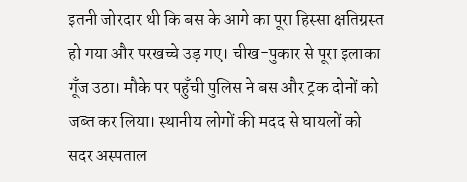इतनी जोरदार थी कि बस के आगे का पूरा हिस्सा क्षतिग्रस्त हो गया और परखच्चे उड़ गए। चीख-पुकार से पूरा इलाका गूँज उठा। मौके पर पहुँची पुलिस ने बस और ट्रक दोनों को जब्त कर लिया। स्थानीय लोगों की मदद से घायलों को सदर अस्पताल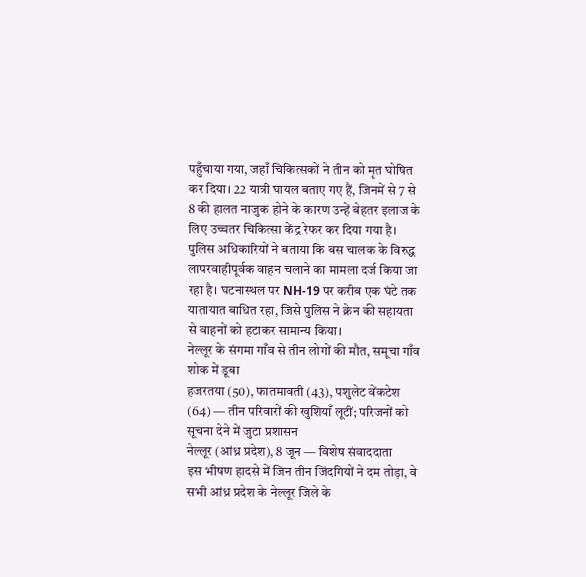पहुँचाया गया, जहाँ चिकित्सकों ने तीन को मृत घोषित कर दिया। 22 यात्री घायल बताए गए हैं, जिनमें से 7 से 8 की हालत नाजुक होने के कारण उन्हें बेहतर इलाज के लिए उच्चतर चिकित्सा केंद्र रेफर कर दिया गया है। पुलिस अधिकारियों ने बताया कि बस चालक के विरुद्ध लापरवाहीपूर्वक वाहन चलाने का मामला दर्ज किया जा रहा है। घटनास्थल पर NH-19 पर करीब एक घंटे तक यातायात बाधित रहा, जिसे पुलिस ने क्रेन की सहायता से वाहनों को हटाकर सामान्य किया।
नेल्लूर के संगमा गाँव से तीन लोगों की मौत, समूचा गाँव शोक में डूबा
हजरतया (50), फातमावती (43), पशुलेट वेंकटेश (64) — तीन परिवारों की खुशियाँ लूटीं; परिजनों को सूचना देने में जुटा प्रशासन
नेल्लूर (आंध्र प्रदेश), 8 जून — विशेष संवाददाता
इस भीषण हादसे में जिन तीन जिंदगियों ने दम तोड़ा, वे सभी आंध्र प्रदेश के नेल्लूर जिले के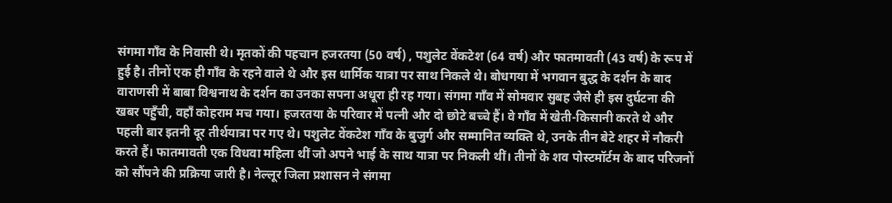संगमा गाँव के निवासी थे। मृतकों की पहचान हजरतया (50 वर्ष) , पशुलेट वेंकटेश (64 वर्ष) और फातमावती (43 वर्ष) के रूप में हुई है। तीनों एक ही गाँव के रहने वाले थे और इस धार्मिक यात्रा पर साथ निकले थे। बोधगया में भगवान बुद्ध के दर्शन के बाद वाराणसी में बाबा विश्वनाथ के दर्शन का उनका सपना अधूरा ही रह गया। संगमा गाँव में सोमवार सुबह जैसे ही इस दुर्घटना की खबर पहुँची, वहाँ कोहराम मच गया। हजरतया के परिवार में पत्नी और दो छोटे बच्चे हैं। वे गाँव में खेती-किसानी करते थे और पहली बार इतनी दूर तीर्थयात्रा पर गए थे। पशुलेट वेंकटेश गाँव के बुजुर्ग और सम्मानित व्यक्ति थे, उनके तीन बेटे शहर में नौकरी करते हैं। फातमावती एक विधवा महिला थीं जो अपने भाई के साथ यात्रा पर निकली थीं। तीनों के शव पोस्टमॉर्टम के बाद परिजनों को सौंपने की प्रक्रिया जारी है। नेल्लूर जिला प्रशासन ने संगमा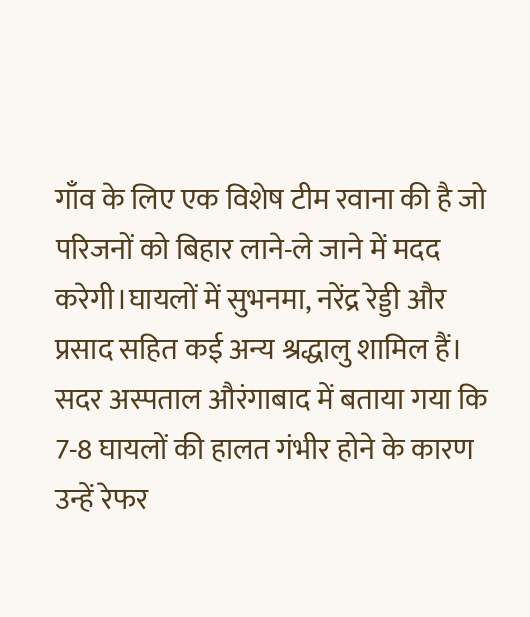गाँव के लिए एक विशेष टीम रवाना की है जो परिजनों को बिहार लाने-ले जाने में मदद करेगी।घायलों में सुभनमा, नरेंद्र रेड्डी और प्रसाद सहित कई अन्य श्रद्धालु शामिल हैं। सदर अस्पताल औरंगाबाद में बताया गया कि 7-8 घायलों की हालत गंभीर होने के कारण उन्हें रेफर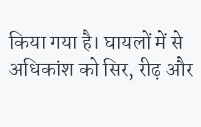किया गया है। घायलों में से अधिकांश को सिर, रीढ़ और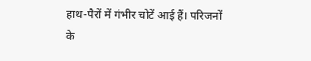हाथ-पैरों में गंभीर चोटें आई हैं। परिजनों के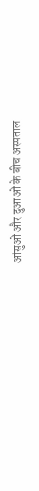आंसुओं और दुआओं के बीच अस्पताल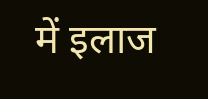में इलाज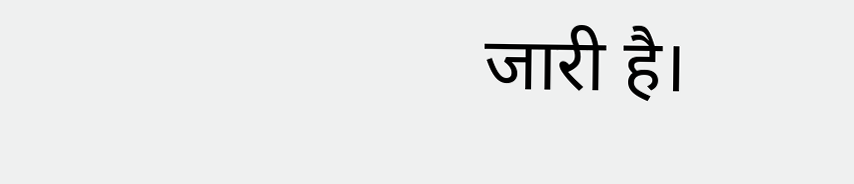जारी है।